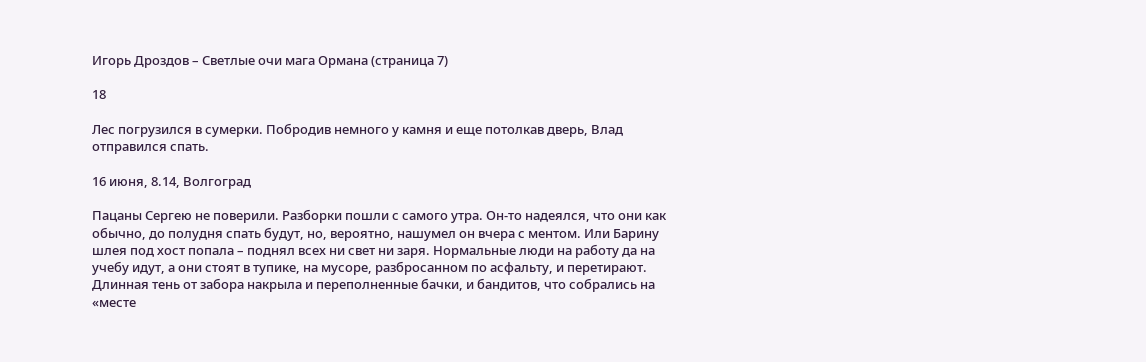Игорь Дроздов – Светлые очи мага Ормана (страница 7)

18

Лес погрузился в сумерки. Побродив немного у камня и еще потолкав дверь, Влад отправился спать.

16 июня, 8.14, Волгоград

Пацаны Сергею не поверили. Разборки пошли с самого утра. Он-то надеялся, что они как обычно, до полудня спать будут, но, вероятно, нашумел он вчера с ментом. Или Барину шлея под хост попала – поднял всех ни свет ни заря. Нормальные люди на работу да на учебу идут, а они стоят в тупике, на мусоре, разбросанном по асфальту, и перетирают. Длинная тень от забора накрыла и переполненные бачки, и бандитов, что собрались на «месте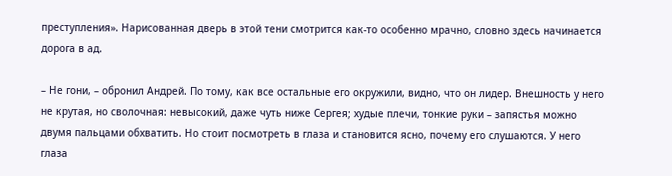преступления». Нарисованная дверь в этой тени смотрится как-то особенно мрачно, словно здесь начинается дорога в ад.

– Не гони, – обронил Андрей. По тому, как все остальные его окружили, видно, что он лидер. Внешность у него не крутая, но сволочная: невысокий, даже чуть ниже Сергея; худые плечи, тонкие руки – запястья можно двумя пальцами обхватить. Но стоит посмотреть в глаза и становится ясно, почему его слушаются. У него глаза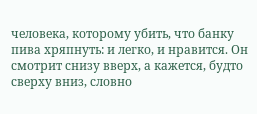человека, которому убить, что банку пива хряпнуть: и легко, и нравится. Он смотрит снизу вверх, а кажется, будто сверху вниз, словно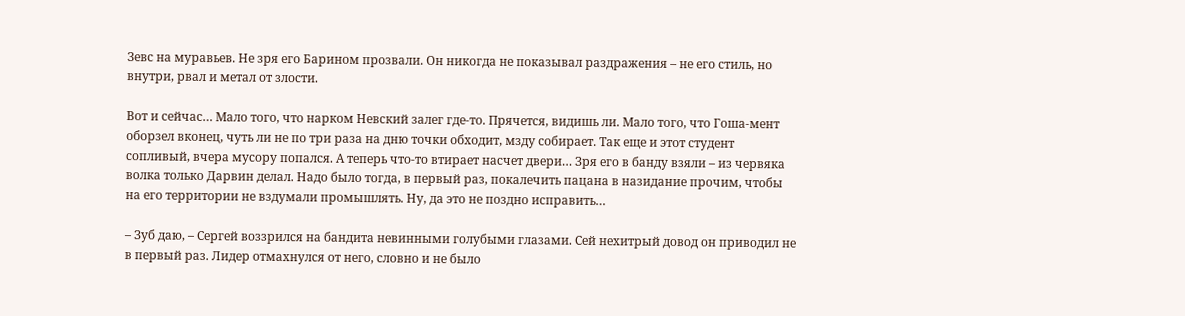Зевс на муравьев. Не зря его Барином прозвали. Он никогда не показывал раздражения – не его стиль, но внутри, рвал и метал от злости.

Вот и сейчас… Мало того, что нарком Невский залег где-то. Прячется, видишь ли. Мало того, что Гоша-мент оборзел вконец, чуть ли не по три раза на дню точки обходит, мзду собирает. Так еще и этот студент сопливый, вчера мусору попался. А теперь что-то втирает насчет двери… Зря его в банду взяли – из червяка волка только Дарвин делал. Надо было тогда, в первый раз, покалечить пацана в назидание прочим, чтобы на его территории не вздумали промышлять. Ну, да это не поздно исправить…

– Зуб даю, – Сергей воззрился на бандита невинными голубыми глазами. Сей нехитрый довод он приводил не в первый раз. Лидер отмахнулся от него, словно и не было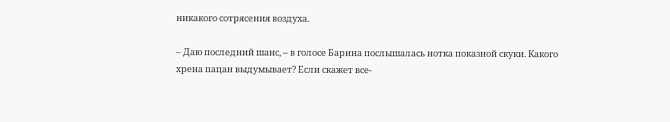никакого сотрясения воздуха.

– Даю последний шанс, – в голосе Барина послышалась нотка показной скуки. Какого хрена пацан выдумывает? Если скажет все-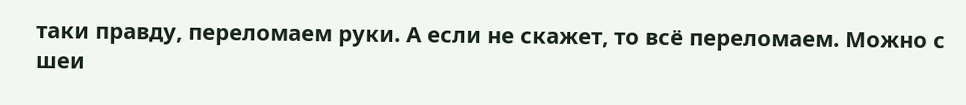таки правду, переломаем руки. А если не скажет, то всё переломаем. Можно с шеи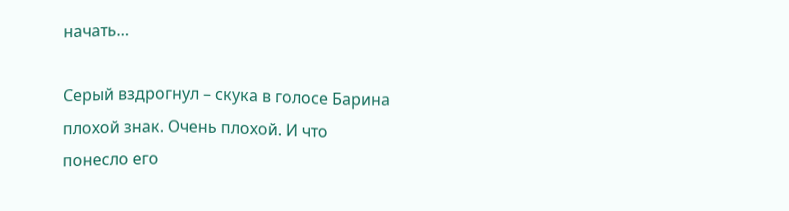начать…

Серый вздрогнул – скука в голосе Барина плохой знак. Очень плохой. И что понесло его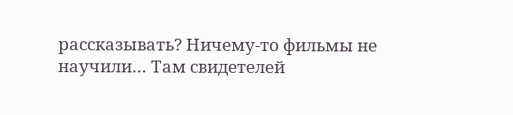рассказывать? Ничему-то фильмы не научили… Там свидетелей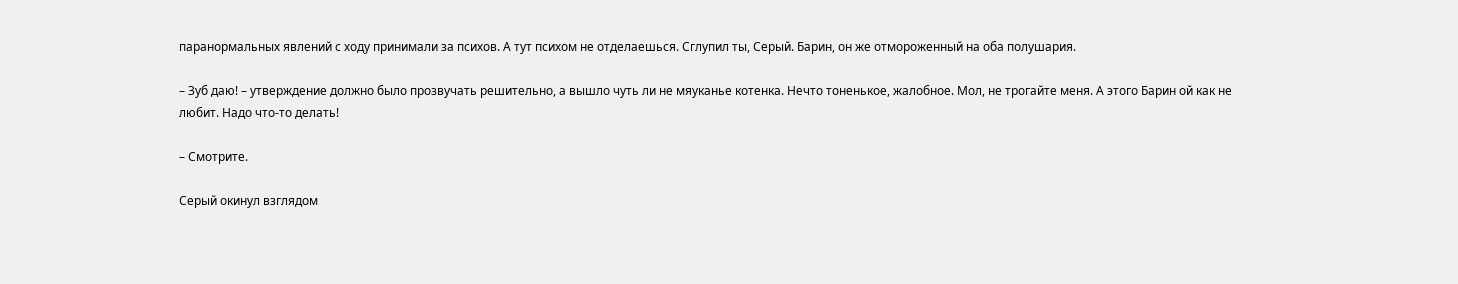паранормальных явлений с ходу принимали за психов. А тут психом не отделаешься. Сглупил ты, Серый. Барин, он же отмороженный на оба полушария.

– Зуб даю! – утверждение должно было прозвучать решительно, а вышло чуть ли не мяуканье котенка. Нечто тоненькое, жалобное. Мол, не трогайте меня. А этого Барин ой как не любит. Надо что-то делать!

– Смотрите.

Серый окинул взглядом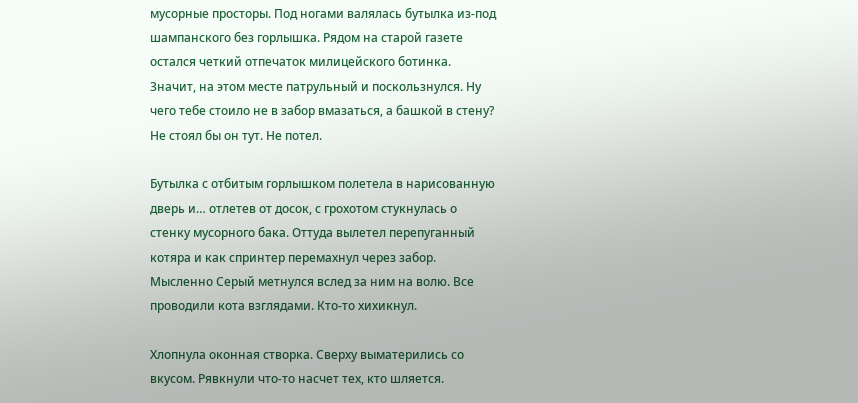мусорные просторы. Под ногами валялась бутылка из-под шампанского без горлышка. Рядом на старой газете остался четкий отпечаток милицейского ботинка. Значит, на этом месте патрульный и поскользнулся. Ну чего тебе стоило не в забор вмазаться, а башкой в стену? Не стоял бы он тут. Не потел.

Бутылка с отбитым горлышком полетела в нарисованную дверь и… отлетев от досок, с грохотом стукнулась о стенку мусорного бака. Оттуда вылетел перепуганный котяра и как спринтер перемахнул через забор. Мысленно Серый метнулся вслед за ним на волю. Все проводили кота взглядами. Кто-то хихикнул.

Хлопнула оконная створка. Сверху выматерились со вкусом. Рявкнули что-то насчет тех, кто шляется.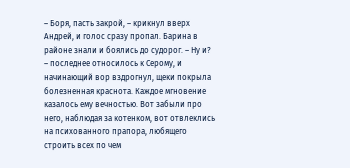– Боря, пасть закрой, – крикнул вверх Андрей, и голос сразу пропал. Барина в районе знали и боялись до судорог. – Ну и? – последнее относилось к Серому, и начинающий вор вздрогнул, щеки покрыла болезненная краснота. Каждое мгновение казалось ему вечностью. Вот забыли про него, наблюдая за котенком, вот отвлеклись на психованного прапора, любящего строить всех по чем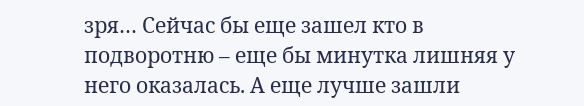зря… Сейчас бы еще зашел кто в подворотню – еще бы минутка лишняя у него оказалась. А еще лучше зашли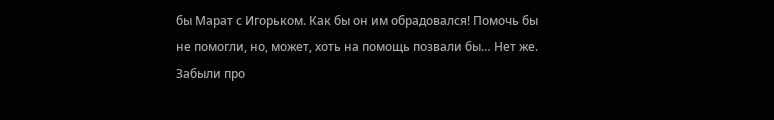бы Марат с Игорьком. Как бы он им обрадовался! Помочь бы не помогли, но, может, хоть на помощь позвали бы… Нет же. Забыли про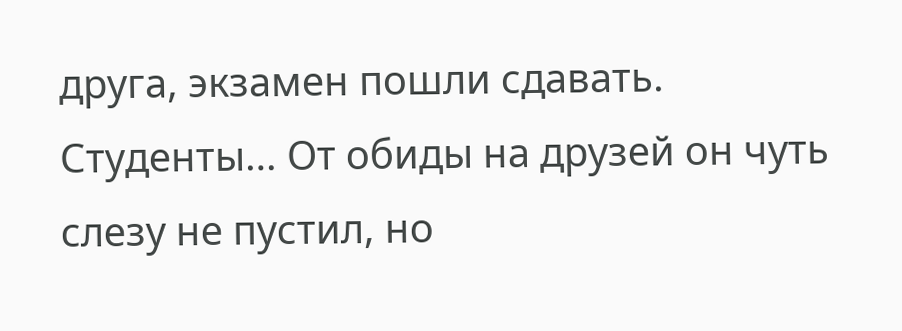друга, экзамен пошли сдавать. Студенты… От обиды на друзей он чуть слезу не пустил, но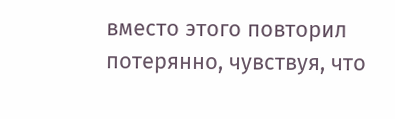вместо этого повторил потерянно, чувствуя, что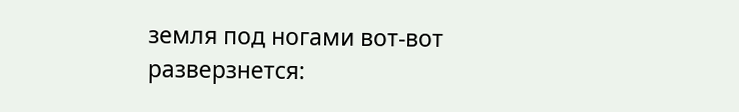земля под ногами вот-вот разверзнется: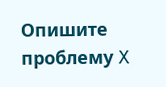Опишите проблему X